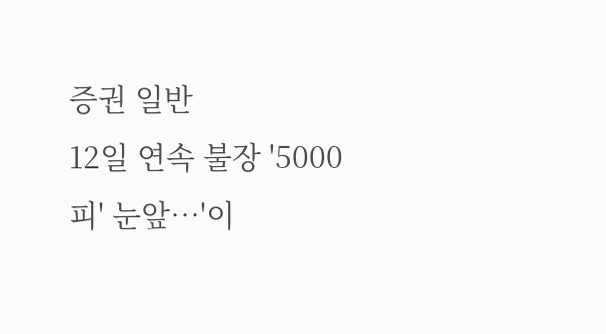증권 일반
12일 연속 불장 '5000피' 눈앞…'이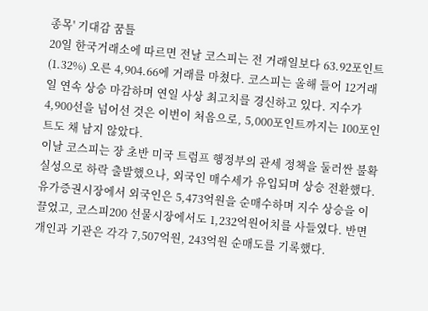종목' 기대감 꿈틀
20일 한국거래소에 따르면 전날 코스피는 전 거래일보다 63.92포인트(1.32%) 오른 4,904.66에 거래를 마쳤다. 코스피는 올해 들어 12거래일 연속 상승 마감하며 연일 사상 최고치를 경신하고 있다. 지수가 4,900선을 넘어선 것은 이번이 처음으로, 5,000포인트까지는 100포인트도 채 남지 않았다.
이날 코스피는 장 초반 미국 트럼프 행정부의 관세 정책을 둘러싼 불확실성으로 하락 출발했으나, 외국인 매수세가 유입되며 상승 전환했다. 유가증권시장에서 외국인은 5,473억원을 순매수하며 지수 상승을 이끌었고, 코스피200 선물시장에서도 1,232억원어치를 사들였다. 반면 개인과 기관은 각각 7,507억원, 243억원 순매도를 기록했다.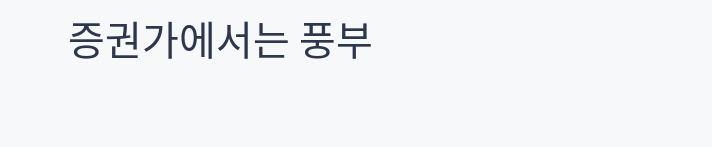증권가에서는 풍부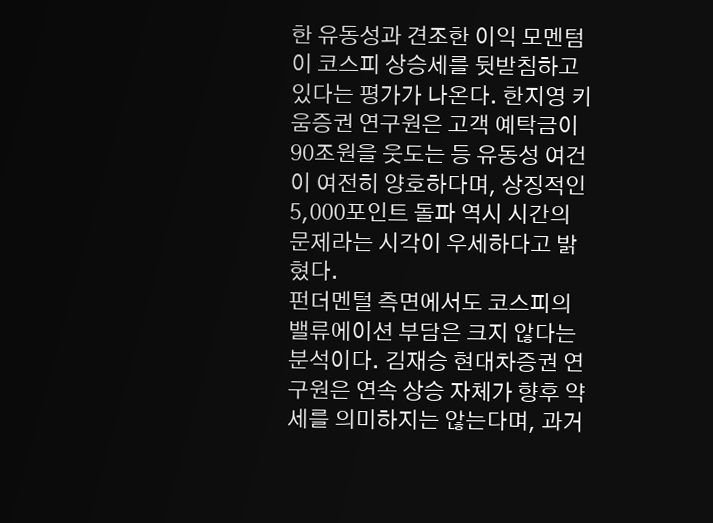한 유동성과 견조한 이익 모멘텀이 코스피 상승세를 뒷받침하고 있다는 평가가 나온다. 한지영 키움증권 연구원은 고객 예탁금이 90조원을 웃도는 등 유동성 여건이 여전히 양호하다며, 상징적인 5,000포인트 돌파 역시 시간의 문제라는 시각이 우세하다고 밝혔다.
펀더멘털 측면에서도 코스피의 밸류에이션 부담은 크지 않다는 분석이다. 김재승 현대차증권 연구원은 연속 상승 자체가 향후 약세를 의미하지는 않는다며, 과거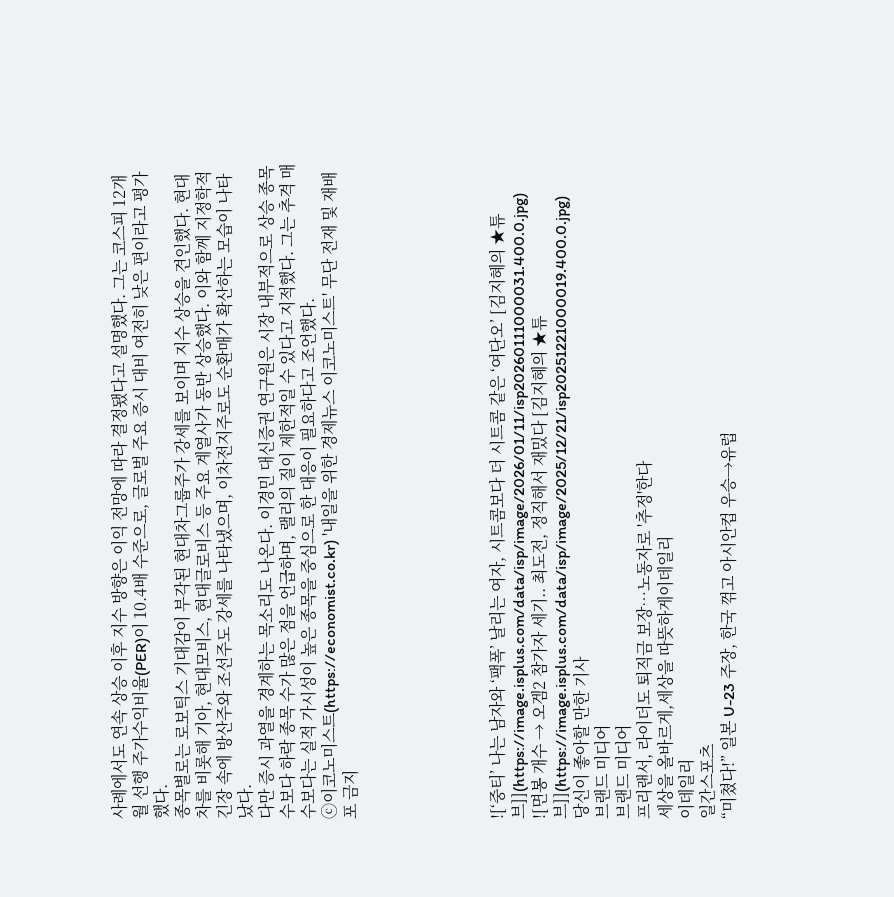사례에서도 연속 상승 이후 지수 방향은 이익 전망에 따라 결정됐다고 설명했다. 그는 코스피 12개월 선행 주가수익비율(PER)이 10.4배 수준으로, 글로벌 주요 증시 대비 여전히 낮은 편이라고 평가했다.
종목별로는 로보틱스 기대감이 부각된 현대차그룹주가 강세를 보이며 지수 상승을 견인했다. 현대차를 비롯해 기아, 현대모비스, 현대글로비스 등 주요 계열사가 동반 상승했다. 이와 함께 지정학적 긴장 속에 방산주와 조선주도 강세를 나타냈으며, 이차전지주로도 순환매가 확산하는 모습이 나타났다.
다만 증시 과열을 경계하는 목소리도 나온다. 이경민 대신증권 연구원은 시장 내부적으로 상승 종목 수보다 하락 종목 수가 많은 점을 언급하며, 랠리의 질이 제한적일 수 있다고 지적했다. 그는 추격 매수보다는 실적 가시성이 높은 종목을 중심으로 한 대응이 필요하다고 조언했다.
ⓒ이코노미스트(https://economist.co.kr) '내일을 위한 경제뉴스 이코노미스트' 무단 전재 및 재배포 금지






![‘중티’ 나는 남자와 ‘팩폭’ 날리는 여자, 시트콤보다 더 시트콤 같은 ‘여단오’ [김지혜의 ★튜브]](https://image.isplus.com/data/isp/image/2026/01/11/isp20260111000031.400.0.jpg)
![면봉 개수 → 오겜2 참가자 세기.. 최도전, 정직해서 재밌다 [김지혜의 ★튜브]](https://image.isplus.com/data/isp/image/2025/12/21/isp20251221000019.400.0.jpg)
당신이 좋아할 만한 기사
브랜드 미디어
브랜드 미디어
프리랜서, 라이더도 퇴직금 보장…노동자로 '추정'한다
세상을 올바르게,세상을 따뜻하게이데일리
이데일리
일간스포츠
“미쳤다!” 일본 U-23 주장, 한국 꺾고 아시안컵 우승→유럽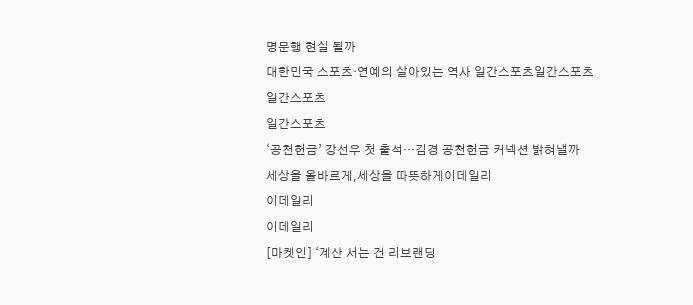명문행 현실 될까
대한민국 스포츠·연예의 살아있는 역사 일간스포츠일간스포츠
일간스포츠
일간스포츠
‘공천헌금’ 강선우 첫 출석…김경 공천헌금 커넥션 밝혀낼까
세상을 올바르게,세상을 따뜻하게이데일리
이데일리
이데일리
[마켓인] ‘계산 서는 건 리브랜딩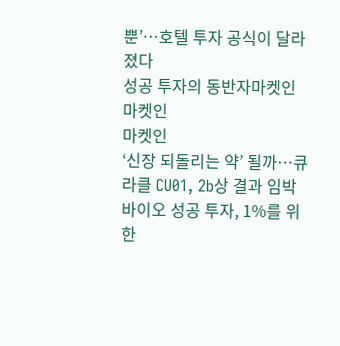뿐’…호텔 투자 공식이 달라졌다
성공 투자의 동반자마켓인
마켓인
마켓인
‘신장 되돌리는 약’ 될까…큐라클 CU01, 2b상 결과 임박
바이오 성공 투자, 1%를 위한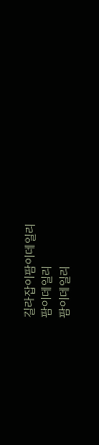길라잡이팜이데일리
팜이데일리
팜이데일리